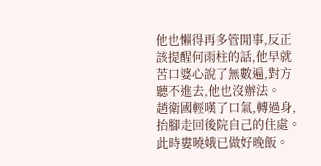他也懶得再多管閒事,反正該提醒何雨柱的話,他早就苦口婆心說了無數遍,對方聽不進去,他也沒辦法。
趙衛國輕嘆了口氣,轉過身,抬腳走回後院自己的住處。
此時婁曉娥已做好晚飯。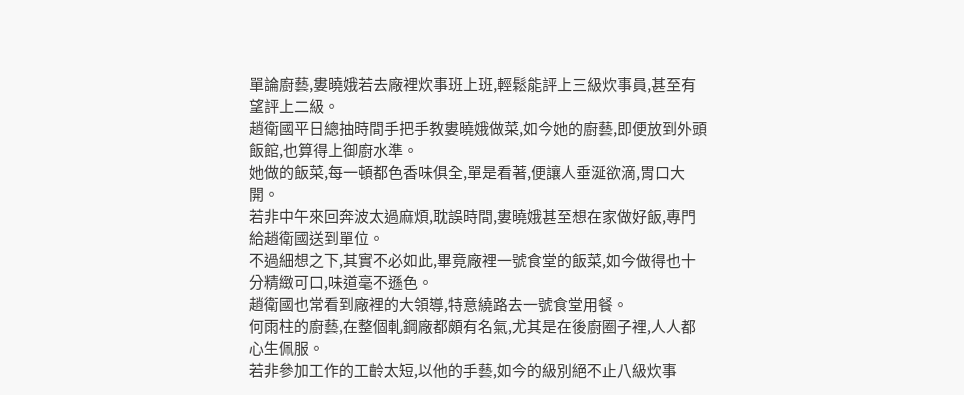單論廚藝,婁曉娥若去廠裡炊事班上班,輕鬆能評上三級炊事員,甚至有望評上二級。
趙衛國平日總抽時間手把手教婁曉娥做菜,如今她的廚藝,即便放到外頭飯館,也算得上御廚水準。
她做的飯菜,每一頓都色香味俱全,單是看著,便讓人垂涎欲滴,胃口大開。
若非中午來回奔波太過麻煩,耽誤時間,婁曉娥甚至想在家做好飯,專門給趙衛國送到單位。
不過細想之下,其實不必如此,畢竟廠裡一號食堂的飯菜,如今做得也十分精緻可口,味道毫不遜色。
趙衛國也常看到廠裡的大領導,特意繞路去一號食堂用餐。
何雨柱的廚藝,在整個軋鋼廠都頗有名氣,尤其是在後廚圈子裡,人人都心生佩服。
若非參加工作的工齡太短,以他的手藝,如今的級別絕不止八級炊事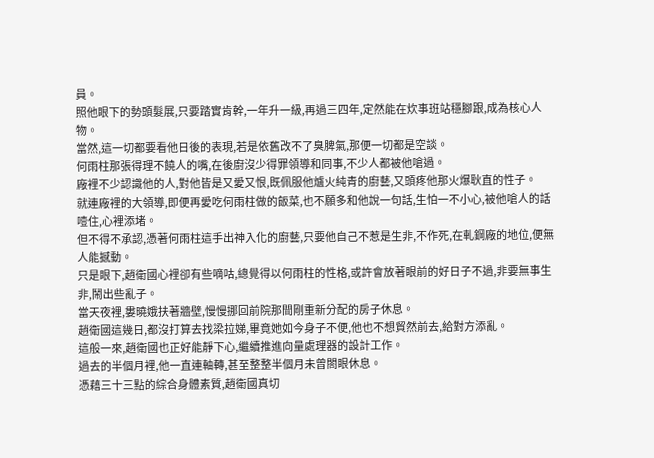員。
照他眼下的勢頭髮展,只要踏實肯幹,一年升一級,再過三四年,定然能在炊事班站穩腳跟,成為核心人物。
當然,這一切都要看他日後的表現,若是依舊改不了臭脾氣,那便一切都是空談。
何雨柱那張得理不饒人的嘴,在後廚沒少得罪領導和同事,不少人都被他嗆過。
廠裡不少認識他的人,對他皆是又愛又恨,既佩服他爐火純青的廚藝,又頭疼他那火爆耿直的性子。
就連廠裡的大領導,即便再愛吃何雨柱做的飯菜,也不願多和他說一句話,生怕一不小心,被他嗆人的話噎住,心裡添堵。
但不得不承認,憑著何雨柱這手出神入化的廚藝,只要他自己不惹是生非,不作死,在軋鋼廠的地位,便無人能撼動。
只是眼下,趙衛國心裡卻有些嘀咕,總覺得以何雨柱的性格,或許會放著眼前的好日子不過,非要無事生非,鬧出些亂子。
當天夜裡,婁曉娥扶著牆壁,慢慢挪回前院那間剛重新分配的房子休息。
趙衛國這幾日,都沒打算去找梁拉娣,畢竟她如今身子不便,他也不想貿然前去,給對方添亂。
這般一來,趙衛國也正好能靜下心,繼續推進向量處理器的設計工作。
過去的半個月裡,他一直連軸轉,甚至整整半個月未曾閤眼休息。
憑藉三十三點的綜合身體素質,趙衛國真切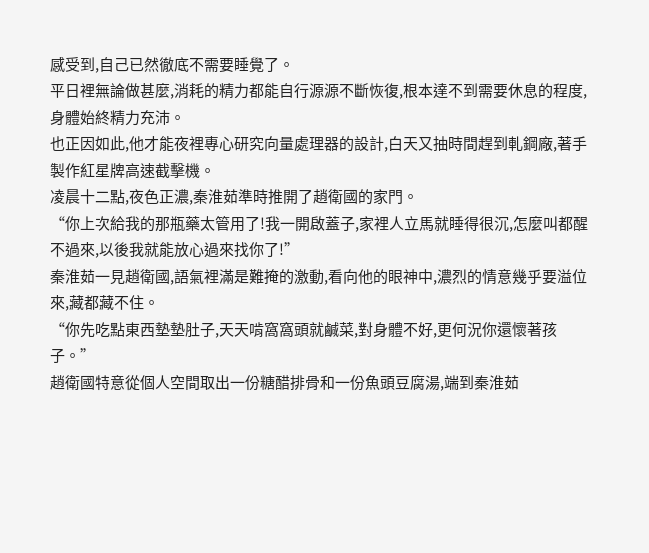感受到,自己已然徹底不需要睡覺了。
平日裡無論做甚麼,消耗的精力都能自行源源不斷恢復,根本達不到需要休息的程度,身體始終精力充沛。
也正因如此,他才能夜裡專心研究向量處理器的設計,白天又抽時間趕到軋鋼廠,著手製作紅星牌高速截擊機。
凌晨十二點,夜色正濃,秦淮茹準時推開了趙衛國的家門。
“你上次給我的那瓶藥太管用了!我一開啟蓋子,家裡人立馬就睡得很沉,怎麼叫都醒不過來,以後我就能放心過來找你了!”
秦淮茹一見趙衛國,語氣裡滿是難掩的激動,看向他的眼神中,濃烈的情意幾乎要溢位來,藏都藏不住。
“你先吃點東西墊墊肚子,天天啃窩窩頭就鹹菜,對身體不好,更何況你還懷著孩子。”
趙衛國特意從個人空間取出一份糖醋排骨和一份魚頭豆腐湯,端到秦淮茹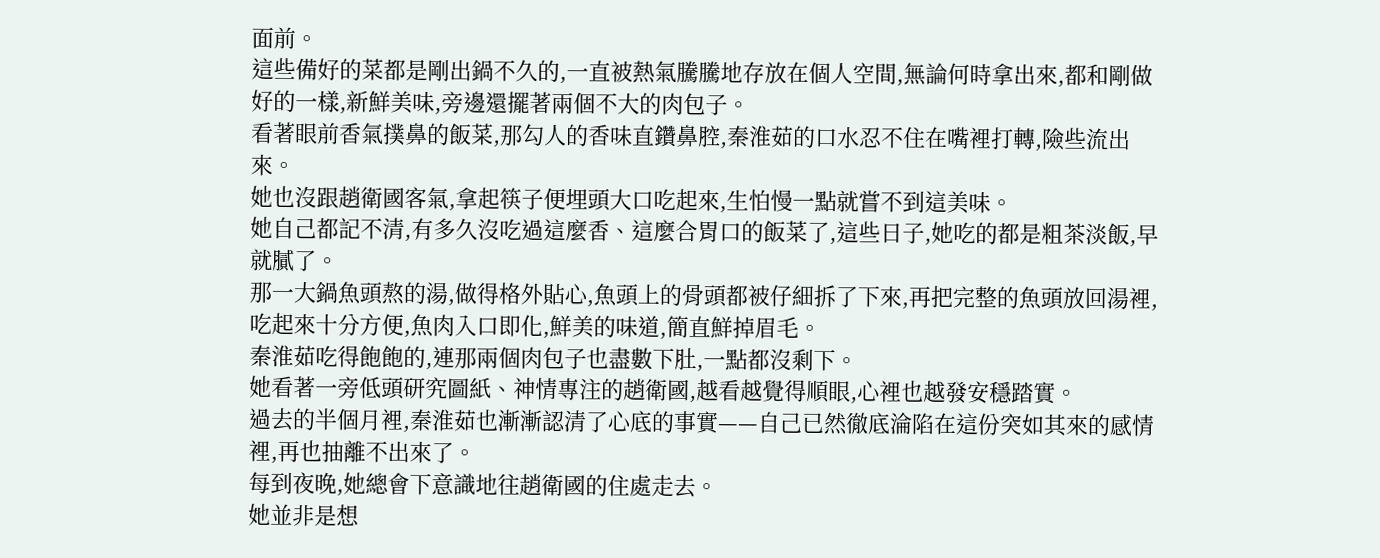面前。
這些備好的菜都是剛出鍋不久的,一直被熱氣騰騰地存放在個人空間,無論何時拿出來,都和剛做好的一樣,新鮮美味,旁邊還擺著兩個不大的肉包子。
看著眼前香氣撲鼻的飯菜,那勾人的香味直鑽鼻腔,秦淮茹的口水忍不住在嘴裡打轉,險些流出來。
她也沒跟趙衛國客氣,拿起筷子便埋頭大口吃起來,生怕慢一點就嘗不到這美味。
她自己都記不清,有多久沒吃過這麼香、這麼合胃口的飯菜了,這些日子,她吃的都是粗茶淡飯,早就膩了。
那一大鍋魚頭熬的湯,做得格外貼心,魚頭上的骨頭都被仔細拆了下來,再把完整的魚頭放回湯裡,吃起來十分方便,魚肉入口即化,鮮美的味道,簡直鮮掉眉毛。
秦淮茹吃得飽飽的,連那兩個肉包子也盡數下肚,一點都沒剩下。
她看著一旁低頭研究圖紙、神情專注的趙衛國,越看越覺得順眼,心裡也越發安穩踏實。
過去的半個月裡,秦淮茹也漸漸認清了心底的事實——自己已然徹底淪陷在這份突如其來的感情裡,再也抽離不出來了。
每到夜晚,她總會下意識地往趙衛國的住處走去。
她並非是想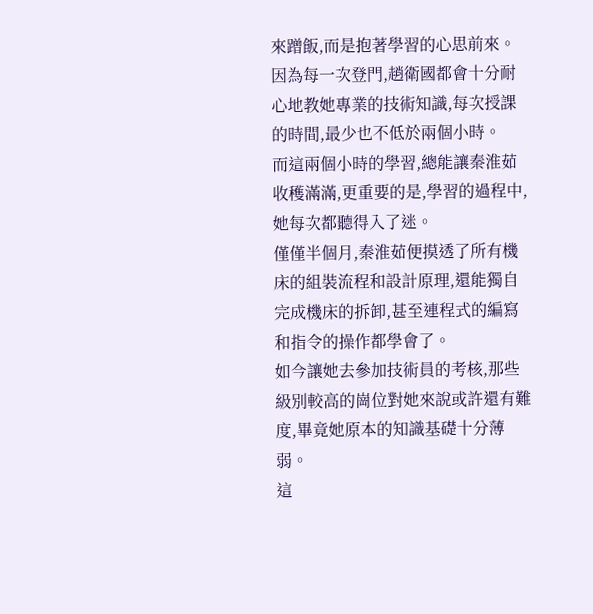來蹭飯,而是抱著學習的心思前來。
因為每一次登門,趙衛國都會十分耐心地教她專業的技術知識,每次授課的時間,最少也不低於兩個小時。
而這兩個小時的學習,總能讓秦淮茹收穫滿滿,更重要的是,學習的過程中,她每次都聽得入了迷。
僅僅半個月,秦淮茹便摸透了所有機床的組裝流程和設計原理,還能獨自完成機床的拆卸,甚至連程式的編寫和指令的操作都學會了。
如今讓她去參加技術員的考核,那些級別較高的崗位對她來說或許還有難度,畢竟她原本的知識基礎十分薄弱。
這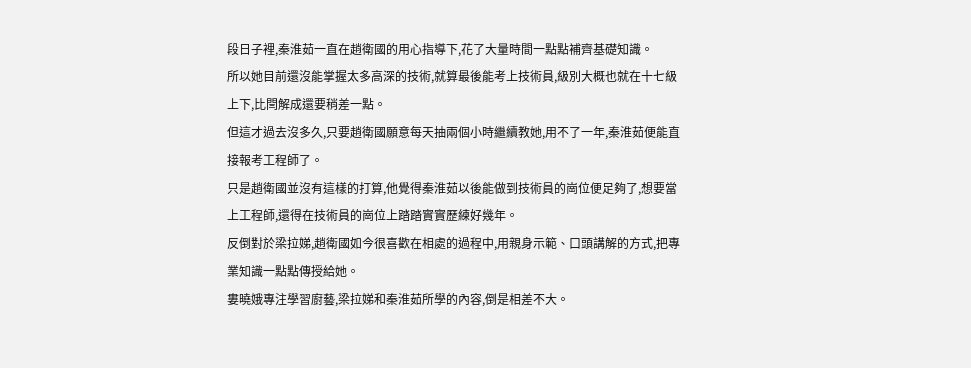段日子裡,秦淮茹一直在趙衛國的用心指導下,花了大量時間一點點補齊基礎知識。
所以她目前還沒能掌握太多高深的技術,就算最後能考上技術員,級別大概也就在十七級上下,比閆解成還要稍差一點。
但這才過去沒多久,只要趙衛國願意每天抽兩個小時繼續教她,用不了一年,秦淮茹便能直接報考工程師了。
只是趙衛國並沒有這樣的打算,他覺得秦淮茹以後能做到技術員的崗位便足夠了,想要當上工程師,還得在技術員的崗位上踏踏實實歷練好幾年。
反倒對於梁拉娣,趙衛國如今很喜歡在相處的過程中,用親身示範、口頭講解的方式,把專業知識一點點傳授給她。
婁曉娥專注學習廚藝,梁拉娣和秦淮茹所學的內容,倒是相差不大。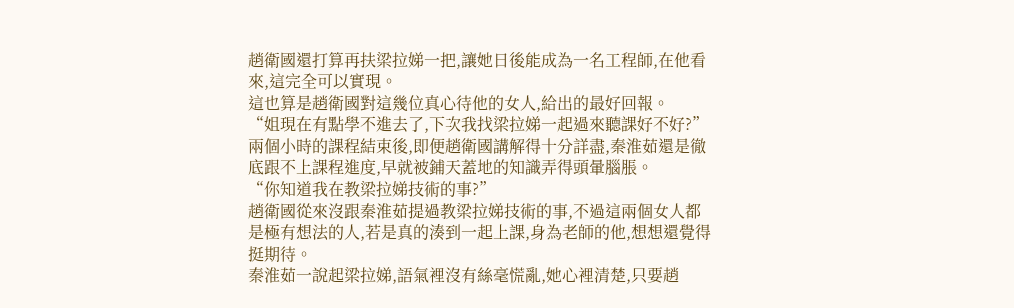趙衛國還打算再扶梁拉娣一把,讓她日後能成為一名工程師,在他看來,這完全可以實現。
這也算是趙衛國對這幾位真心待他的女人,給出的最好回報。
“姐現在有點學不進去了,下次我找梁拉娣一起過來聽課好不好?”
兩個小時的課程結束後,即便趙衛國講解得十分詳盡,秦淮茹還是徹底跟不上課程進度,早就被鋪天蓋地的知識弄得頭暈腦脹。
“你知道我在教梁拉娣技術的事?”
趙衛國從來沒跟秦淮茹提過教梁拉娣技術的事,不過這兩個女人都是極有想法的人,若是真的湊到一起上課,身為老師的他,想想還覺得挺期待。
秦淮茹一說起梁拉娣,語氣裡沒有絲毫慌亂,她心裡清楚,只要趙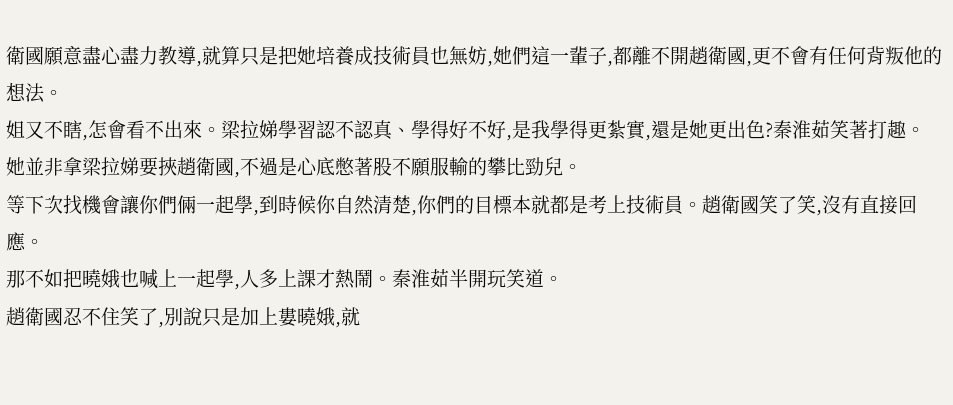衛國願意盡心盡力教導,就算只是把她培養成技術員也無妨,她們這一輩子,都離不開趙衛國,更不會有任何背叛他的想法。
姐又不瞎,怎會看不出來。梁拉娣學習認不認真、學得好不好,是我學得更紮實,還是她更出色?秦淮茹笑著打趣。
她並非拿梁拉娣要挾趙衛國,不過是心底憋著股不願服輸的攀比勁兒。
等下次找機會讓你們倆一起學,到時候你自然清楚,你們的目標本就都是考上技術員。趙衛國笑了笑,沒有直接回應。
那不如把曉娥也喊上一起學,人多上課才熱鬧。秦淮茹半開玩笑道。
趙衛國忍不住笑了,別說只是加上婁曉娥,就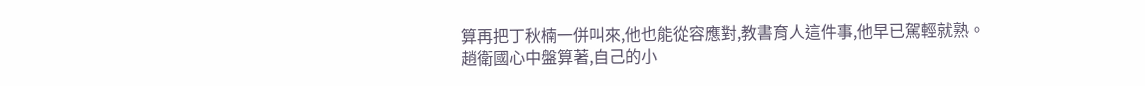算再把丁秋楠一併叫來,他也能從容應對,教書育人這件事,他早已駕輕就熟。
趙衛國心中盤算著,自己的小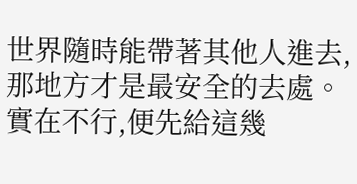世界隨時能帶著其他人進去,那地方才是最安全的去處。
實在不行,便先給這幾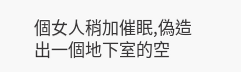個女人稍加催眠,偽造出一個地下室的空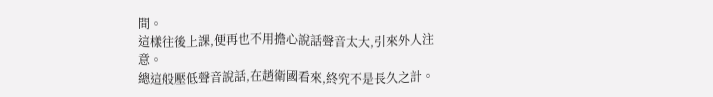間。
這樣往後上課,便再也不用擔心說話聲音太大,引來外人注意。
總這般壓低聲音說話,在趙衛國看來,終究不是長久之計。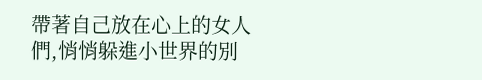帶著自己放在心上的女人們,悄悄躲進小世界的別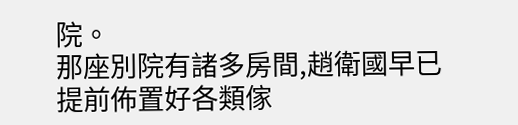院。
那座別院有諸多房間,趙衛國早已提前佈置好各類傢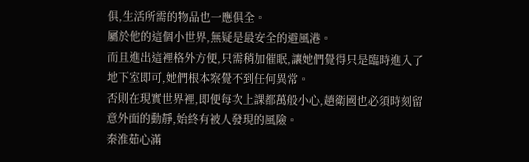俱,生活所需的物品也一應俱全。
屬於他的這個小世界,無疑是最安全的避風港。
而且進出這裡格外方便,只需稍加催眠,讓她們覺得只是臨時進入了地下室即可,她們根本察覺不到任何異常。
否則在現實世界裡,即便每次上課都萬般小心,趙衛國也必須時刻留意外面的動靜,始終有被人發現的風險。
秦淮茹心滿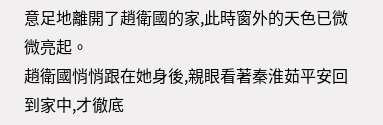意足地離開了趙衛國的家,此時窗外的天色已微微亮起。
趙衛國悄悄跟在她身後,親眼看著秦淮茹平安回到家中,才徹底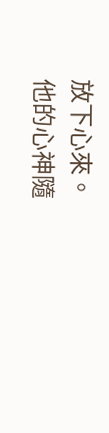放下心來。
他的心神隨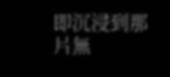即沉浸到那片無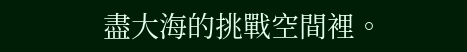盡大海的挑戰空間裡。